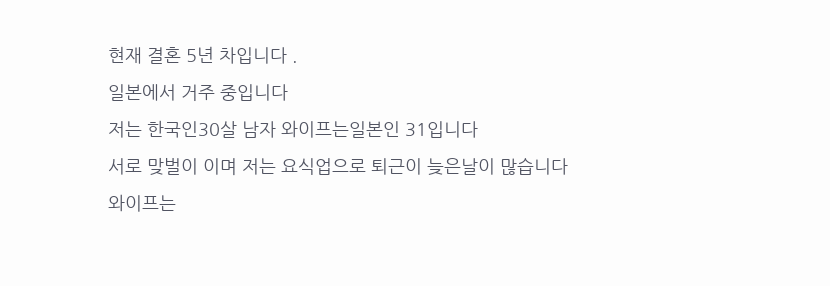현재 결혼 5년 차입니다 .
일본에서 거주 중입니다
저는 한국인30살 남자 와이프는일본인 31입니다
서로 맞벌이 이며 저는 요식업으로 퇴근이 늦은날이 많습니다
와이프는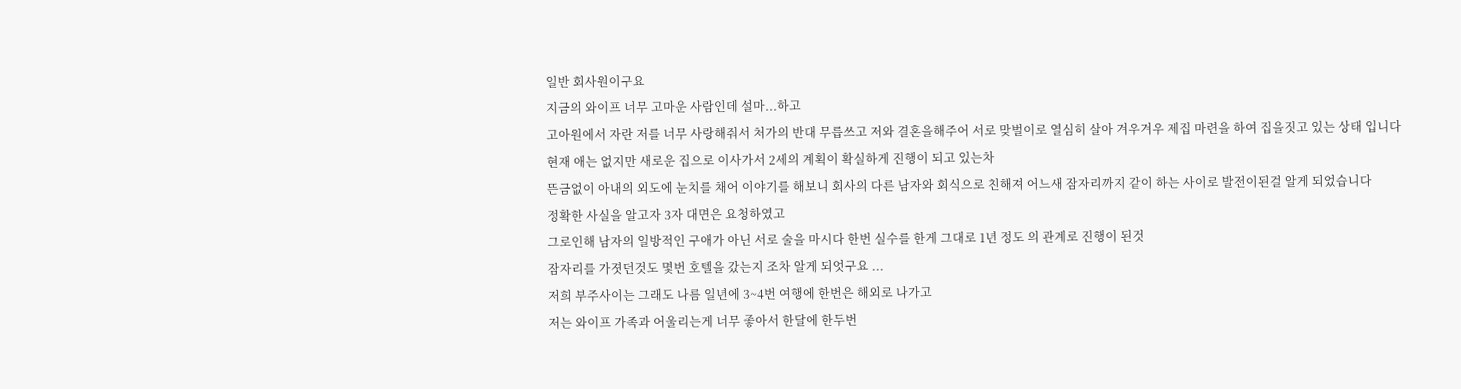일반 회사원이구요
지금의 와이프 너무 고마운 사람인데 설마...하고
고아원에서 자란 저를 너무 사랑해줘서 처가의 반대 무릅쓰고 저와 결혼을해주어 서로 맞벌이로 열심히 살아 겨우겨우 제집 마련을 하여 집을짓고 있는 상태 입니다
현재 애는 없지만 새로운 집으로 이사가서 2세의 계획이 확실하게 진행이 되고 있는차
뜬금없이 아내의 외도에 눈치를 채어 이야기를 해보니 회사의 다른 남자와 회식으로 친해져 어느새 잠자리까지 같이 하는 사이로 발전이된걸 알게 되었습니다
정확한 사실을 알고자 3자 대면은 요청하였고
그로인해 남자의 일방적인 구애가 아닌 서로 술을 마시다 한번 실수를 한게 그대로 1년 정도 의 관계로 진행이 된것
잠자리를 가졋던것도 몇번 호텔을 갔는지 조차 알게 되엇구요 ...
저희 부주사이는 그래도 나름 일년에 3~4번 여행에 한번은 해외로 나가고
저는 와이프 가족과 어울리는게 너무 좋아서 한달에 한두번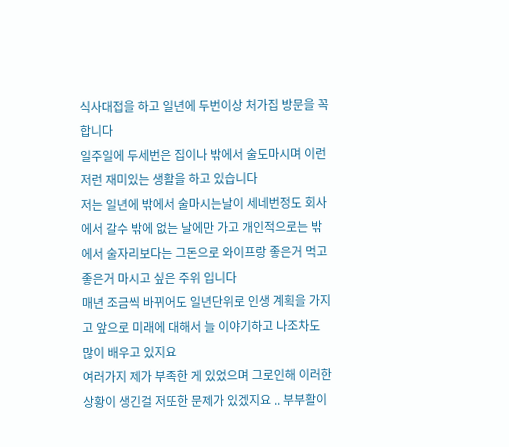식사대접을 하고 일년에 두번이상 처가집 방문을 꼭합니다
일주일에 두세번은 집이나 밖에서 술도마시며 이런저런 재미있는 생활을 하고 있습니다
저는 일년에 밖에서 술마시는날이 세네번정도 회사에서 갈수 밖에 없는 날에만 가고 개인적으로는 밖에서 술자리보다는 그돈으로 와이프랑 좋은거 먹고좋은거 마시고 싶은 주위 입니다
매년 조금씩 바뀌어도 일년단위로 인생 계획을 가지고 앞으로 미래에 대해서 늘 이야기하고 나조차도 많이 배우고 있지요
여러가지 제가 부족한 게 있었으며 그로인해 이러한 상황이 생긴걸 저또한 문제가 있겠지요 .. 부부활이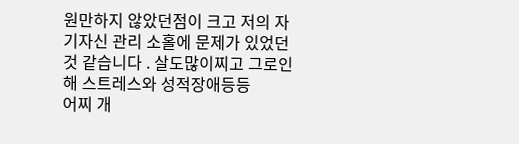원만하지 않았던점이 크고 저의 자기자신 관리 소홀에 문제가 있었던것 같습니다 . 살도많이찌고 그로인해 스트레스와 성적장애등등
어찌 개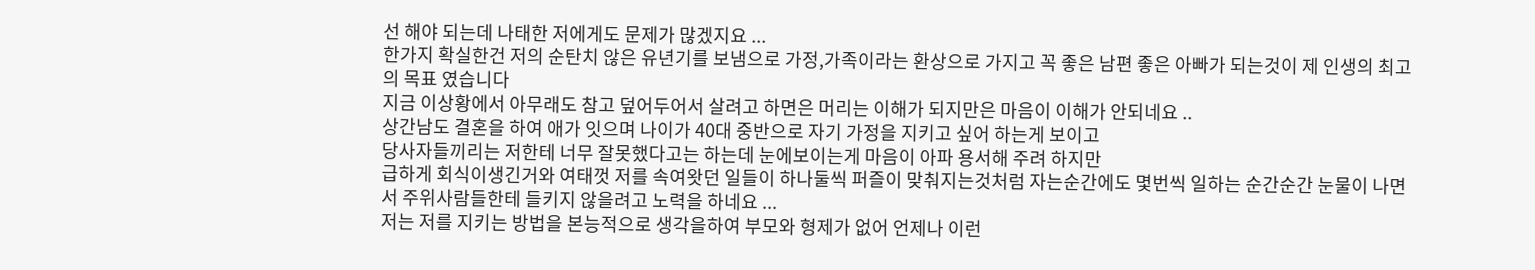선 해야 되는데 나태한 저에게도 문제가 많겠지요 ...
한가지 확실한건 저의 순탄치 않은 유년기를 보냄으로 가정,가족이라는 환상으로 가지고 꼭 좋은 남편 좋은 아빠가 되는것이 제 인생의 최고의 목표 였습니다
지금 이상황에서 아무래도 참고 덮어두어서 살려고 하면은 머리는 이해가 되지만은 마음이 이해가 안되네요 ..
상간남도 결혼을 하여 애가 잇으며 나이가 40대 중반으로 자기 가정을 지키고 싶어 하는게 보이고
당사자들끼리는 저한테 너무 잘못했다고는 하는데 눈에보이는게 마음이 아파 용서해 주려 하지만
급하게 회식이생긴거와 여태껏 저를 속여왓던 일들이 하나둘씩 퍼즐이 맞춰지는것처럼 자는순간에도 몇번씩 일하는 순간순간 눈물이 나면서 주위사람들한테 들키지 않을려고 노력을 하네요 ...
저는 저를 지키는 방법을 본능적으로 생각을하여 부모와 형제가 없어 언제나 이런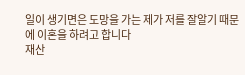일이 생기면은 도망을 가는 제가 저를 잘알기 때문에 이혼을 하려고 합니다
재산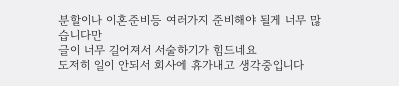분할이나 이혼준비등 여러가지 준비해야 될게 너무 많습니다만
글이 너무 길어져서 서술하기가 힘드네요
도저히 일이 안되서 회사에 휴가내고 생각중입니다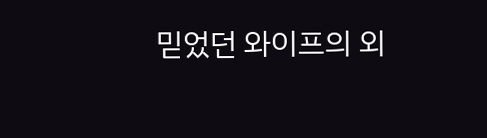믿었던 와이프의 외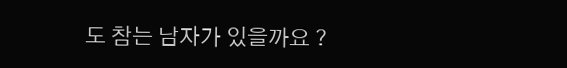도 참는 남자가 있을까요 ?